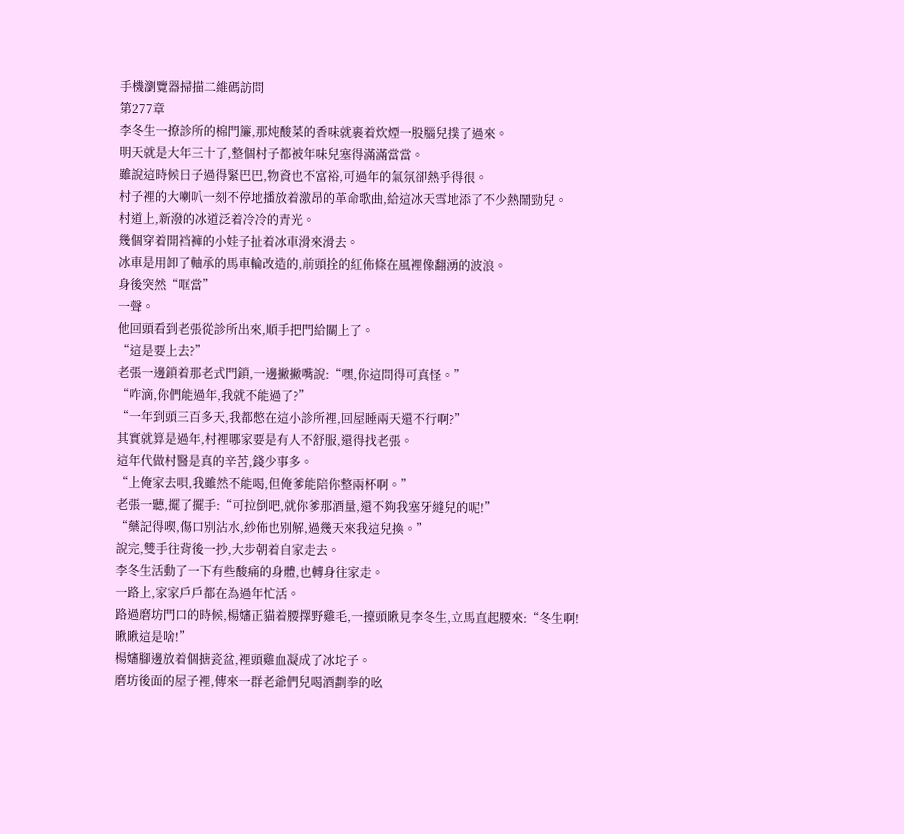手機瀏覽器掃描二維碼訪問
第277章
李冬生一撩診所的棉門簾,那炖酸菜的香味就裹着炊煙一股腦兒撲了過來。
明天就是大年三十了,整個村子都被年味兒塞得滿滿當當。
雖說這時候日子過得緊巴巴,物資也不富裕,可過年的氣氛卻熱乎得很。
村子裡的大喇叭一刻不停地播放着激昂的革命歌曲,給這冰天雪地添了不少熱鬧勁兒。
村道上,新潑的冰道泛着冷冷的青光。
幾個穿着開裆褲的小娃子扯着冰車滑來滑去。
冰車是用卸了軸承的馬車輪改造的,前頭拴的紅佈條在風裡像翻湧的波浪。
身後突然“哐當”
一聲。
他回頭看到老張從診所出來,順手把門給關上了。
“這是要上去?”
老張一邊鎖着那老式門鎖,一邊撇撇嘴說:“嘿,你這問得可真怪。”
“咋滴,你們能過年,我就不能過了?”
“一年到頭三百多天,我都憋在這小診所裡,回屋睡兩天還不行啊?”
其實就算是過年,村裡哪家要是有人不舒服,還得找老張。
這年代做村醫是真的辛苦,錢少事多。
“上俺家去唄,我雖然不能喝,但俺爹能陪你整兩杯啊。”
老張一聽,擺了擺手:“可拉倒吧,就你爹那酒量,還不夠我塞牙縫兒的呢!”
“藥記得喫,傷口别沾水,紗佈也别解,過幾天來我這兒換。”
說完,雙手往背後一抄,大步朝着自家走去。
李冬生活動了一下有些酸痛的身體,也轉身往家走。
一路上,家家戶戶都在為過年忙活。
路過磨坊門口的時候,楊嬸正貓着腰擇野雞毛,一擡頭瞅見李冬生,立馬直起腰來:“冬生啊!
瞅瞅這是啥!”
楊嬸腳邊放着個搪瓷盆,裡頭雞血凝成了冰坨子。
磨坊後面的屋子裡,傳來一群老爺們兒喝酒劃拳的吆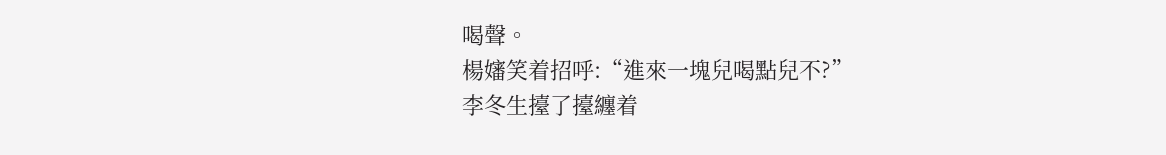喝聲。
楊嬸笑着招呼:“進來一塊兒喝點兒不?”
李冬生擡了擡纏着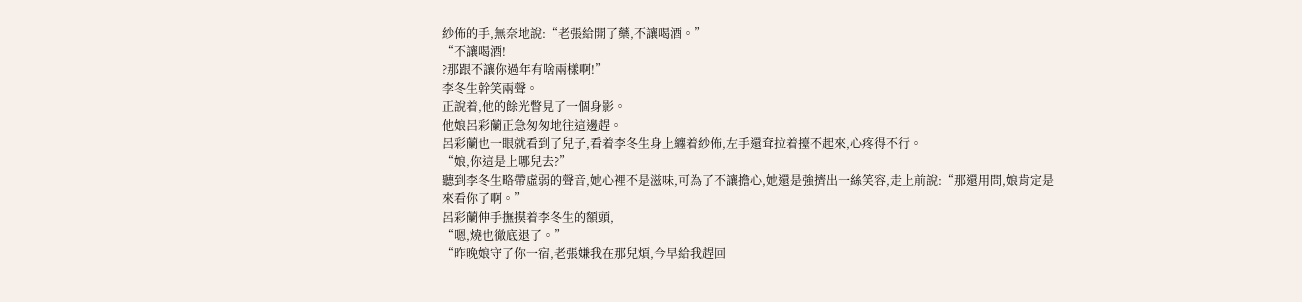紗佈的手,無奈地說:“老張給開了藥,不讓喝酒。”
“不讓喝酒!
?那跟不讓你過年有啥兩樣啊!”
李冬生幹笑兩聲。
正說着,他的餘光瞥見了一個身影。
他娘呂彩蘭正急匆匆地往這邊趕。
呂彩蘭也一眼就看到了兒子,看着李冬生身上纏着紗佈,左手還耷拉着擡不起來,心疼得不行。
“娘,你這是上哪兒去?”
聽到李冬生略帶虛弱的聲音,她心裡不是滋味,可為了不讓擔心,她還是強擠出一絲笑容,走上前說:“那還用問,娘肯定是來看你了啊。”
呂彩蘭伸手撫摸着李冬生的額頭,
“嗯,燒也徹底退了。”
“昨晚娘守了你一宿,老張嫌我在那兒煩,今早給我趕回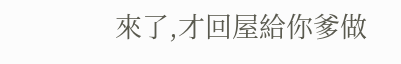來了,才回屋給你爹做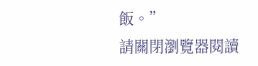飯。”
請關閉瀏覽器閱讀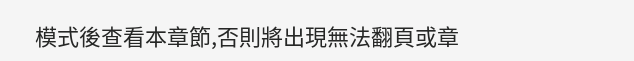模式後查看本章節,否則將出現無法翻頁或章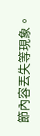節內容丟失等現象。